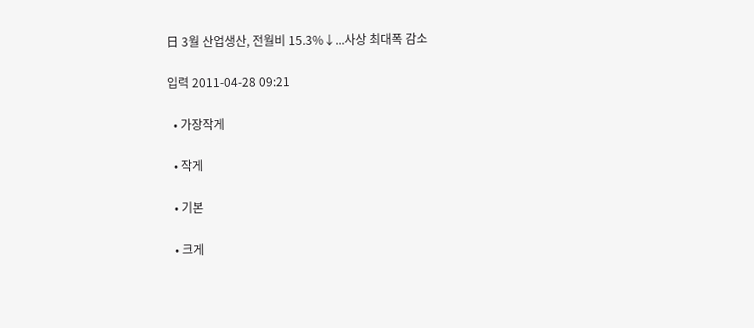日 3월 산업생산, 전월비 15.3%↓...사상 최대폭 감소

입력 2011-04-28 09:21

  • 가장작게

  • 작게

  • 기본

  • 크게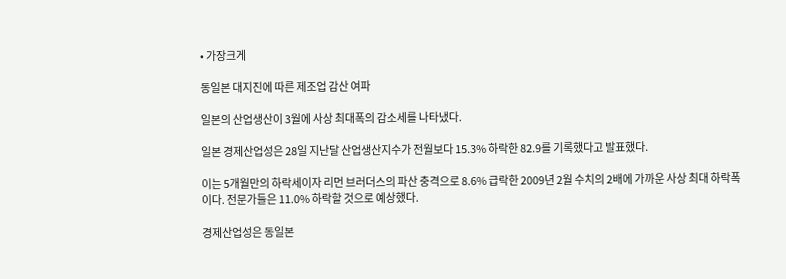• 가장크게

동일본 대지진에 따른 제조업 감산 여파

일본의 산업생산이 3월에 사상 최대폭의 감소세를 나타냈다.

일본 경제산업성은 28일 지난달 산업생산지수가 전월보다 15.3% 하락한 82.9를 기록했다고 발표했다.

이는 5개월만의 하락세이자 리먼 브러더스의 파산 충격으로 8.6% 급락한 2009년 2월 수치의 2배에 가까운 사상 최대 하락폭이다. 전문가들은 11.0% 하락할 것으로 예상했다.

경제산업성은 동일본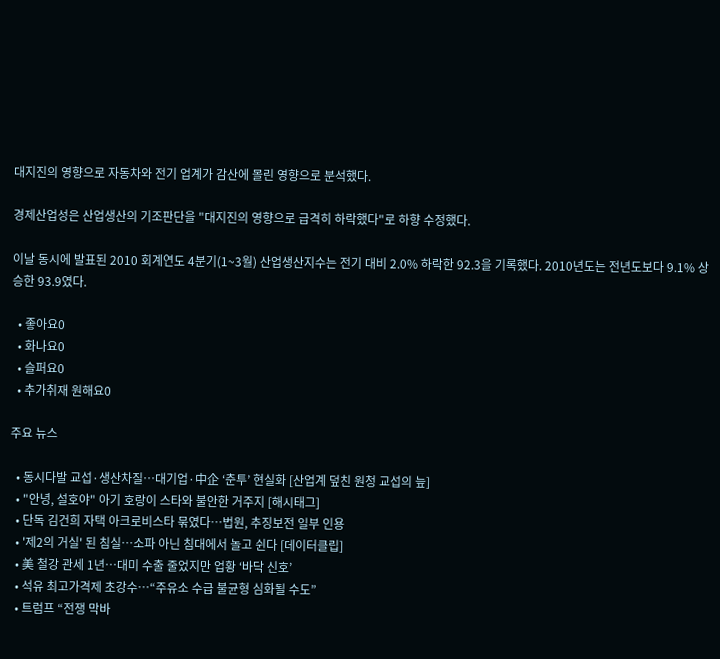대지진의 영향으로 자동차와 전기 업계가 감산에 몰린 영향으로 분석했다.

경제산업성은 산업생산의 기조판단을 "대지진의 영향으로 급격히 하락했다"로 하향 수정했다.

이날 동시에 발표된 2010 회계연도 4분기(1~3월) 산업생산지수는 전기 대비 2.0% 하락한 92.3을 기록했다. 2010년도는 전년도보다 9.1% 상승한 93.9였다.

  • 좋아요0
  • 화나요0
  • 슬퍼요0
  • 추가취재 원해요0

주요 뉴스

  • 동시다발 교섭·생산차질…대기업·中企 ‘춘투’ 현실화 [산업계 덮친 원청 교섭의 늪]
  • "안녕, 설호야" 아기 호랑이 스타와 불안한 거주지 [해시태그]
  • 단독 김건희 자택 아크로비스타 묶였다…법원, 추징보전 일부 인용
  • '제2의 거실' 된 침실…소파 아닌 침대에서 놀고 쉰다 [데이터클립]
  • 美 철강 관세 1년…대미 수출 줄었지만 업황 ‘바닥 신호’
  • 석유 최고가격제 초강수…“주유소 수급 불균형 심화될 수도”
  • 트럼프 “전쟁 막바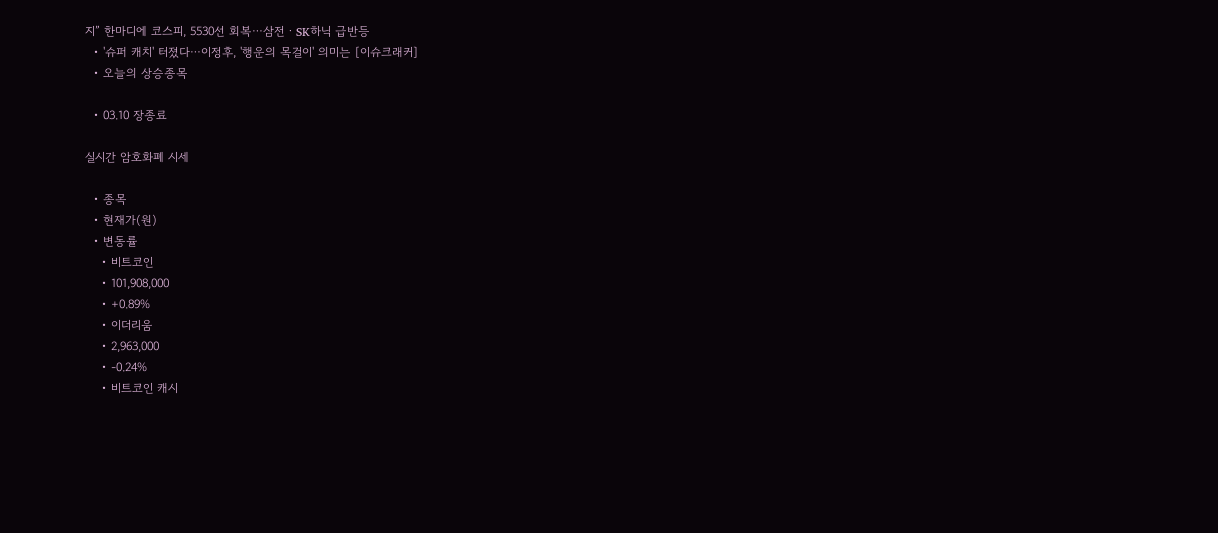지” 한마디에 코스피, 5530선 회복⋯삼전ㆍSK하닉 급반등
  • '슈퍼 캐치' 터졌다⋯이정후, '행운의 목걸이' 의미는 [이슈크래커]
  • 오늘의 상승종목

  • 03.10 장종료

실시간 암호화폐 시세

  • 종목
  • 현재가(원)
  • 변동률
    • 비트코인
    • 101,908,000
    • +0.89%
    • 이더리움
    • 2,963,000
    • -0.24%
    • 비트코인 캐시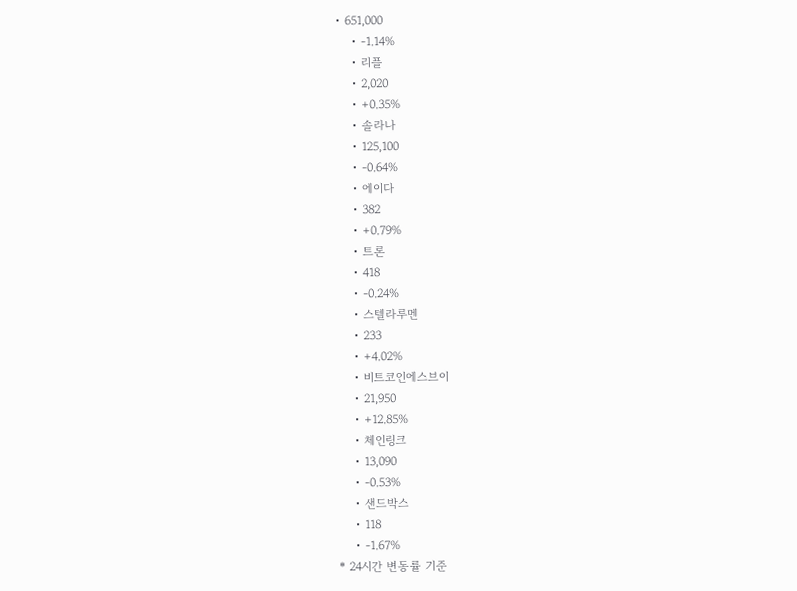• 651,000
    • -1.14%
    • 리플
    • 2,020
    • +0.35%
    • 솔라나
    • 125,100
    • -0.64%
    • 에이다
    • 382
    • +0.79%
    • 트론
    • 418
    • -0.24%
    • 스텔라루멘
    • 233
    • +4.02%
    • 비트코인에스브이
    • 21,950
    • +12.85%
    • 체인링크
    • 13,090
    • -0.53%
    • 샌드박스
    • 118
    • -1.67%
* 24시간 변동률 기준